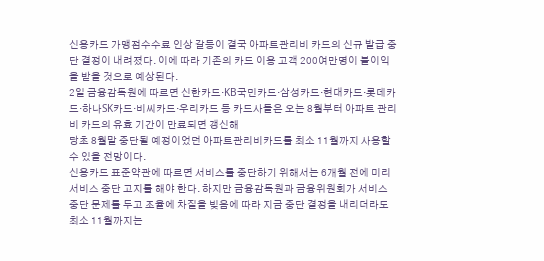신용카드 가맹점수수료 인상 갈등이 결국 아파트관리비 카드의 신규 발급 중단 결정이 내려졌다. 이에 따라 기존의 카드 이용 고객 200여만명이 불이익을 받을 것으로 예상된다.
2일 금융감독원에 따르면 신한카드·KB국민카드·삼성카드·현대카드·롯데카드·하나SK카드·비씨카드·우리카드 등 카드사들은 오는 8월부터 아파트 관리비 카드의 유효 기간이 만료되면 갱신해
당초 8월말 중단될 예정이었던 아파트관리비카드를 최소 11월까지 사용할 수 있을 전망이다.
신용카드 표준약관에 따르면 서비스를 중단하기 위해서는 6개월 전에 미리 서비스 중단 고지를 해야 한다. 하지만 금융감독원과 금융위원회가 서비스 중단 문제를 두고 조율에 차질을 빚음에 따라 지금 중단 결정을 내리더라도 최소 11월까지는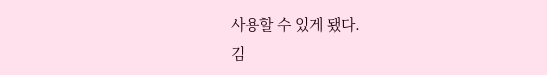사용할 수 있게 됐다.
김